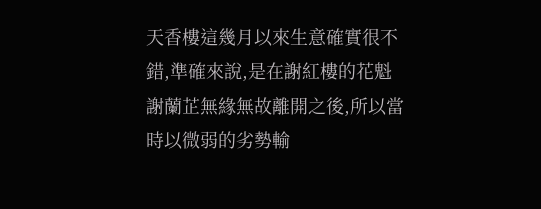天香樓這幾月以來生意確實很不錯,準確來說,是在謝紅樓的花魁謝蘭芷無緣無故離開之後,所以當時以微弱的劣勢輸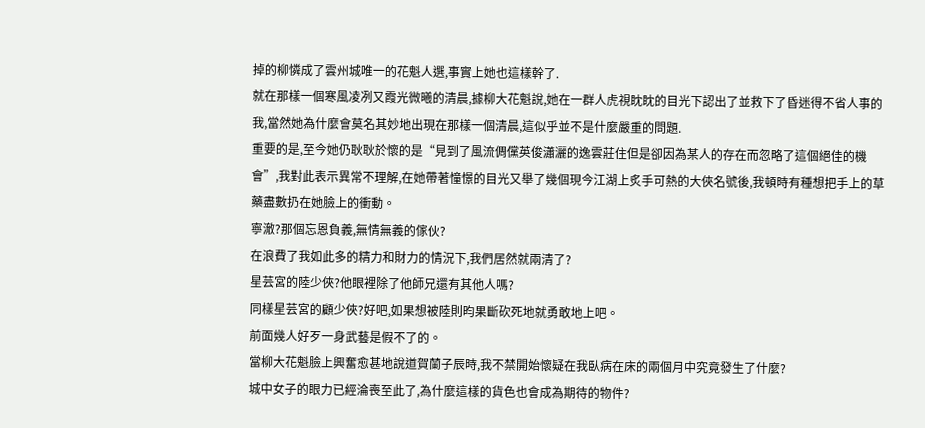掉的柳憐成了雲州城唯一的花魁人選,事實上她也這樣幹了.
就在那樣一個寒風凌冽又霞光微曦的清晨,據柳大花魁說,她在一群人虎視眈眈的目光下認出了並救下了昏迷得不省人事的我,當然她為什麼會莫名其妙地出現在那樣一個清晨,這似乎並不是什麼嚴重的問題.
重要的是,至今她仍耿耿於懷的是“見到了風流倜儻英俊瀟灑的逸雲莊住但是卻因為某人的存在而忽略了這個絕佳的機會”,我對此表示異常不理解,在她帶著憧憬的目光又舉了幾個現今江湖上炙手可熱的大俠名號後,我頓時有種想把手上的草藥盡數扔在她臉上的衝動。
寧澈?那個忘恩負義,無情無義的傢伙?
在浪費了我如此多的精力和財力的情況下,我們居然就兩清了?
星芸宮的陸少俠?他眼裡除了他師兄還有其他人嗎?
同樣星芸宮的顧少俠?好吧,如果想被陸則昀果斷砍死地就勇敢地上吧。
前面幾人好歹一身武藝是假不了的。
當柳大花魁臉上興奮愈甚地說道賀蘭子辰時,我不禁開始懷疑在我臥病在床的兩個月中究竟發生了什麼?
城中女子的眼力已經淪喪至此了,為什麼這樣的貨色也會成為期待的物件?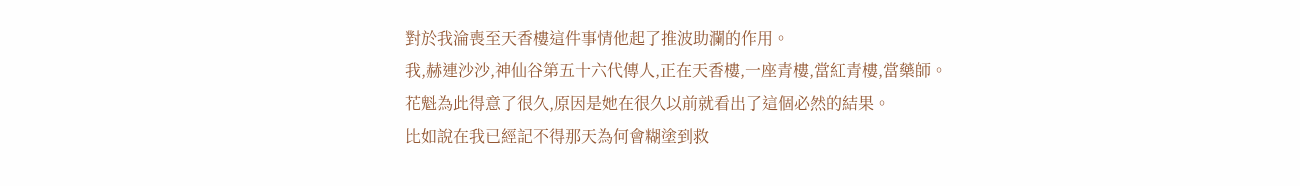對於我淪喪至天香樓這件事情他起了推波助瀾的作用。
我,赫連沙沙,神仙谷第五十六代傳人,正在天香樓,一座青樓,當紅青樓,當藥師。
花魁為此得意了很久,原因是她在很久以前就看出了這個必然的結果。
比如說在我已經記不得那天為何會糊塗到救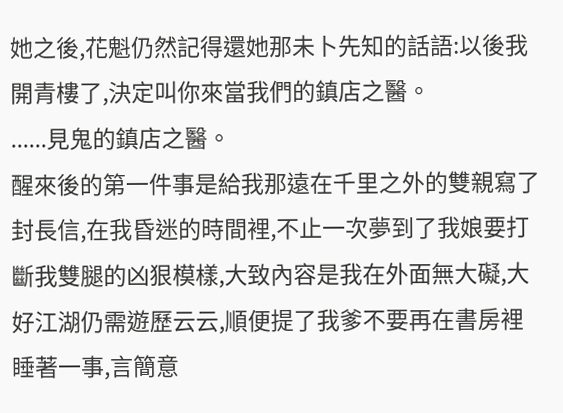她之後,花魁仍然記得還她那未卜先知的話語:以後我開青樓了,決定叫你來當我們的鎮店之醫。
......見鬼的鎮店之醫。
醒來後的第一件事是給我那遠在千里之外的雙親寫了封長信,在我昏迷的時間裡,不止一次夢到了我娘要打斷我雙腿的凶狠模樣,大致內容是我在外面無大礙,大好江湖仍需遊歷云云,順便提了我爹不要再在書房裡睡著一事,言簡意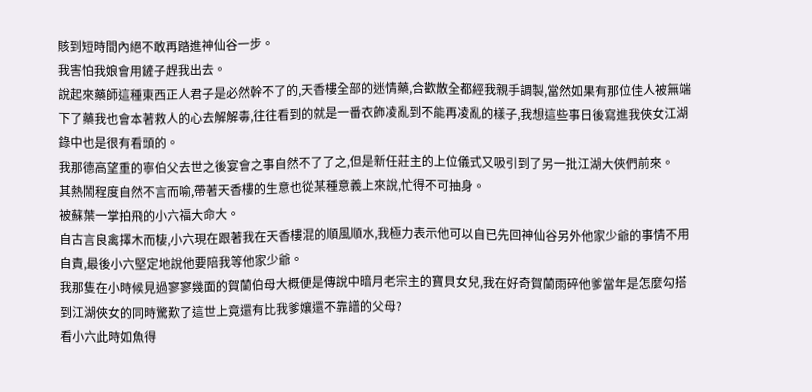賅到短時間內絕不敢再踏進神仙谷一步。
我害怕我娘會用鏟子趕我出去。
說起來藥師這種東西正人君子是必然幹不了的,天香樓全部的迷情藥,合歡散全都經我親手調製,當然如果有那位佳人被無端下了藥我也會本著救人的心去解解毒,往往看到的就是一番衣飾凌亂到不能再凌亂的樣子,我想這些事日後寫進我俠女江湖錄中也是很有看頭的。
我那德高望重的寧伯父去世之後宴會之事自然不了了之,但是新任莊主的上位儀式又吸引到了另一批江湖大俠們前來。
其熱鬧程度自然不言而喻,帶著天香樓的生意也從某種意義上來說,忙得不可抽身。
被蘇葉一掌拍飛的小六福大命大。
自古言良禽擇木而棲,小六現在跟著我在天香樓混的順風順水,我極力表示他可以自已先回神仙谷另外他家少爺的事情不用自責,最後小六堅定地說他要陪我等他家少爺。
我那隻在小時候見過寥寥幾面的賀蘭伯母大概便是傳說中暗月老宗主的寶貝女兒,我在好奇賀蘭雨碎他爹當年是怎麼勾搭到江湖俠女的同時驚歎了這世上竟還有比我爹孃還不靠譜的父母?
看小六此時如魚得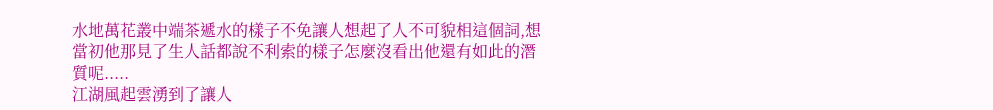水地萬花叢中端茶遞水的樣子不免讓人想起了人不可貌相這個詞,想當初他那見了生人話都說不利索的樣子怎麼沒看出他還有如此的潛質呢.....
江湖風起雲湧到了讓人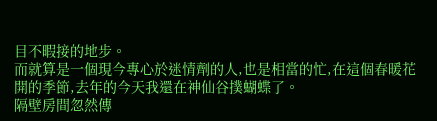目不暇接的地步。
而就算是一個現今專心於迷情劑的人,也是相當的忙,在這個春暖花開的季節,去年的今天我還在神仙谷撲蝴蝶了。
隔壁房間忽然傳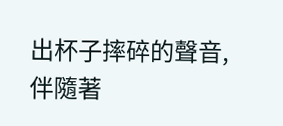出杯子摔碎的聲音,伴隨著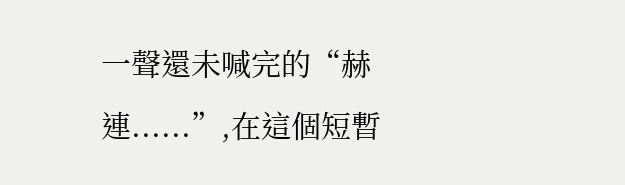一聲還未喊完的“赫連......”,在這個短暫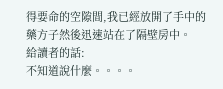得要命的空隙間,我已經放開了手中的藥方子然後迅速站在了隔壁房中。
給讀者的話:
不知道說什麼。。。。